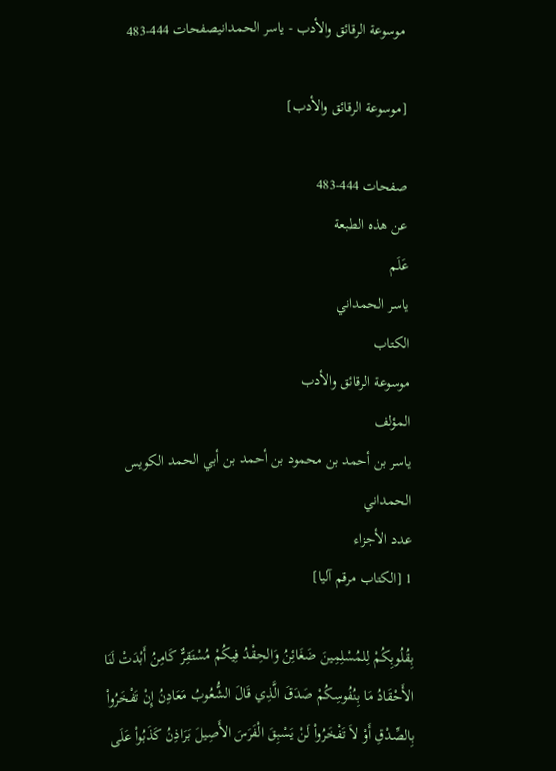موسوعة الرقائق والأدب - ياسر الحمدانيصفحات 444-483

[موسوعة الرقائق والأدب]

صفحات 444-483
عن هذه الطبعة
عَلَم
ياسر الحمداني
الكتاب
موسوعة الرقائق والأدب
المؤلف
ياسر بن أحمد بن محمود بن أحمد بن أبي الحمد الكويس الحمداني
عدد الأجزاء
1 [الكتاب مرقم آليا]

بِقُلُوبِكُمْ لِلمُسْلِمِينَ ضَغَائِنُ وَالحِقْدُ فِيكُمْ مُسْتَقِرٌّ كَامِنُ أَبْدَتْ لَنَا الأَحْقَادُ مَا بِنُفُوسِكُمْ صَدَقَ الَّذِي قَالَ الشُّعُوبُ مَعَادِنُ إِنْ تَفْخَرُواْ بِالصِّدْقِ أَوْ لاَ تَفْخَرُواْ لَنْ يَسْبِقَ الْفَرَسَ الأَصِيلَ بَرَاذِنُ كَذَبُواْ عَلَى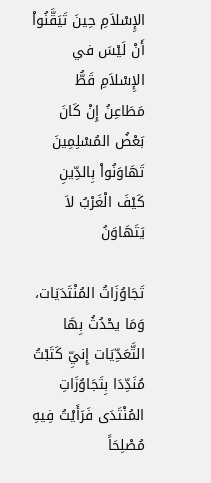الإِسْلاَمِ حِينَ تَيَقَّنُواْ أَنْ لَيْسَ في الإِسْلاَمِ قَطُّ مَطَاعِنُ إِنْ كَانَ بَعْضُ المُسْلِمِينَ تَهَاوَنُواْ بِالدِّينِ كَيْفَ الْغَرْبُ لاَ يَتَهَاوَنُ

تَجَاوُزَاتُ المُنْتَدَيَات، وَمَا يحْدُثُ بِهَا التَّعَدِّيَات إِنيِّ كَتَبْتُ مُنَدِّدَا بِتَجَاوُزَاتِ المُنْتَدَى فَرَأَيْتُ فِيهِ مُصْلِحَاً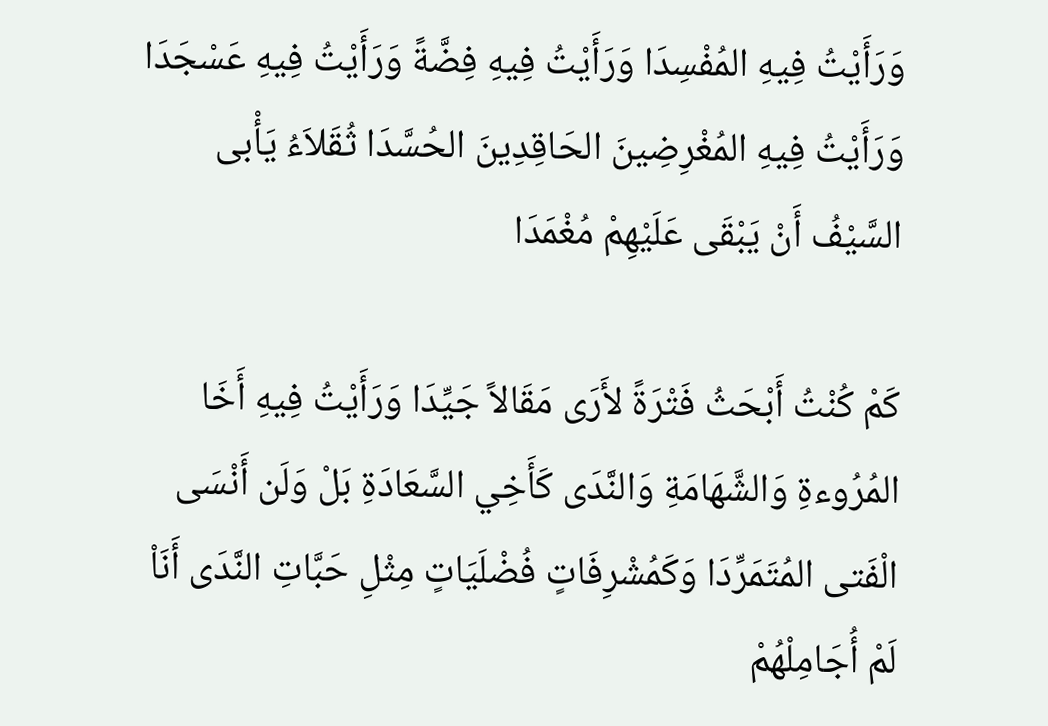وَرَأَيْتُ فِيهِ المُفْسِدَا وَرَأَيْتُ فِيهِ فِضَّةً وَرَأَيْتُ فِيهِ عَسْجَدَا وَرَأَيْتُ فِيهِ المُغْرِضِينَ الحَاقِدِينَ الحُسَّدَا ثُقَلاَءُ يَأْبى السَّيْفُ أَنْ يَبْقَى عَلَيْهِمْ مُغْمَدَا

كَمْ كُنْتُ أَبْحَثُ فَتْرَةً لأَرَى مَقَالاً جَيِّدَا وَرَأَيْتُ فِيهِ أَخَا المُرُوءةِ وَالشَّهَامَةِ وَالنَّدَى كَأَخِي السَّعَادَةِ بَلْ وَلَن أَنْسَى الْفَتى المُتَمَرِّدَا وَكَمُشْرِفَاتٍ فُضْلَيَاتٍ مِثْلِ حَبَّاتِ النَّدَى أَنَاْ لَمْ أُجَامِلْهُمْ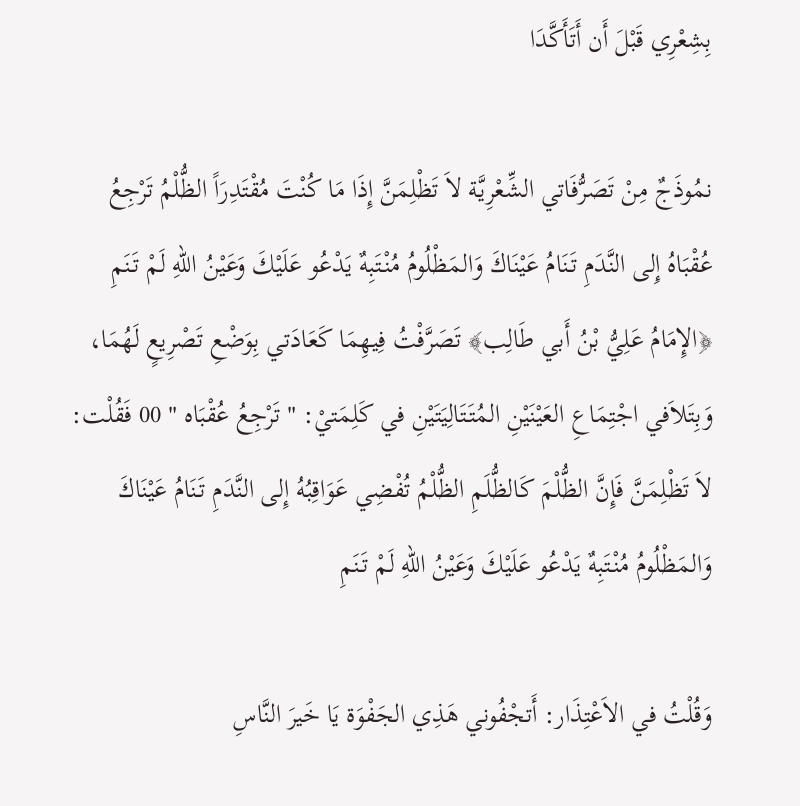بِشِعْرِي قَبْلَ أَن أَتَأَكَّدَا

نمُوذَجٌ مِنْ تَصَرُّفَاتي الشِّعْرِيَّة لاَ تَظْلِمَنَّ إِذَا مَا كُنْتَ مُقْتَدِرَاً الظُّلْمُ تَرْجِعُ عُقْبَاهُ إِلى النَّدَمِ تَنَامُ عَيْنَاكَ وَالمَظْلُومُ مُنْتَبِهٌ يَدْعُو عَلَيْكَ وَعَيْنُ اللهِ لَمْ تَنَمِ ﴿الإِمَامُ عَلِيُّ بْنُ أَبي طَالِب﴾ تَصَرَّفْتُ فِيهِمَا كَعَادَتي بِوَضْعِ تَصْرِيعٍ لَهُمَا، وَبِتَلاَفي اجْتِمَاعِ العَيْنَيْنِ المُتَتَالِيَتَيْنِ في كَلِمَتيْ: " تَرْجِعُ عُقْبَاه " 00 فَقُلْت: لاَ تَظْلِمَنَّ فَإِنَّ الظُّلْمَ كَالظُّلَمِ الظُّلْمُ تُفْضِي عَوَاقِبُهُ إِلى النَّدَمِ تَنَامُ عَيْنَاكَ وَالمَظْلُومُ مُنْتَبِهٌ يَدْعُو عَلَيْكَ وَعَيْنُ اللهِ لَمْ تَنَمِ

وَقُلْتُ في الاَعْتِذَار: أَتجْفُوني هَذِي الجَفْوَة يَا خَيرَ النَّاسِ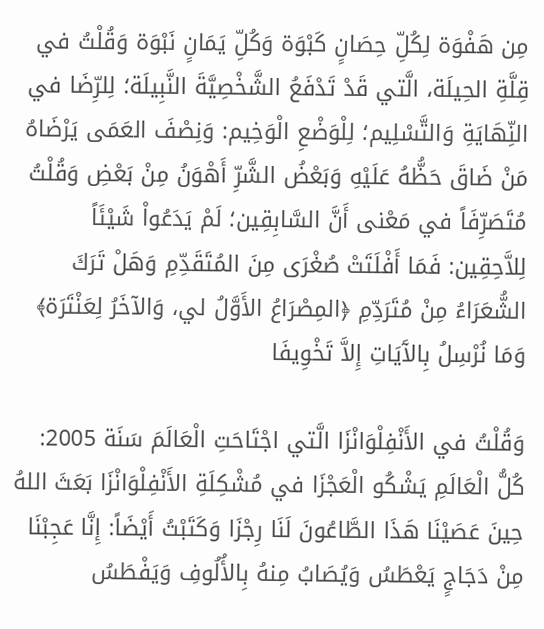مِن هَفْوَة لِكُلِّ حِصَانٍ كَبْوَة وَكُلِّ يَمَانٍ نَبْوَة وَقُلْتُ في قِلَّةِ الحِيلَة، الَّتي قَدْ تَدْفَعُ الشَّخْصِيَّةَ النَّبِيلَة؛ لِلرِّضَا في النِّهَايَةِ وَالتَّسْلِيم؛ لِلْوَضْعِ الْوَخِيم: وَنِصْفَ العَمَى يَرْضَاهُ مَنْ ضَاقَ حَظُّهُ عَلَيْهِ وَبَعْضُ الشَّرِّ أَهْوَنُ مِنْ بَعْضِ وَقُلْتُ مُتَصَرِّفَاً في مَعْنى أَنَّ السَّابِقِين؛ لَمْ يَدَعُواْ شَيْئَاً لِلاَّحِقِين: فَمَا أَفْلَتَتْ صُغْرَى مِنَ المُتَقَدِّمِ وَهَلْ تَرَكَ الشُّعَرَاءُ مِنْ مُتَرَدِّمِ ﴿المِصْرَاعُ الأَوَّلُ لي، وَالآخَرُ لِعَنْتَرَة﴾ وَمَا نُرْسِلُ بِالآَيَاتِ إِلاَّ تَخْوِيفَا

وَقُلْتُ في الأَنْفِلْوَانْزَا الَّتي اجْتَاحَتِ الْعَالَمَ سَنَة 2005: كُلُّ الْعَالَمِ يَشْكُو الْعَجْزَا في مُشْكِلَةِ الأَنْفِلْوَانْزَا بَعَثَ اللهُ حِينَ عَصَيْنَا هَذَا الطَّاعُونَ لَنَا رِجْزَا وَكَتَبْتُ أَيْضَاً: إِنَّا عَجِبْنَا مِنْ دَجَاجٍ يَعْطَسُ وَيُصَابُ مِنهُ بِالأُلُوفِ وَيَفْطَسُ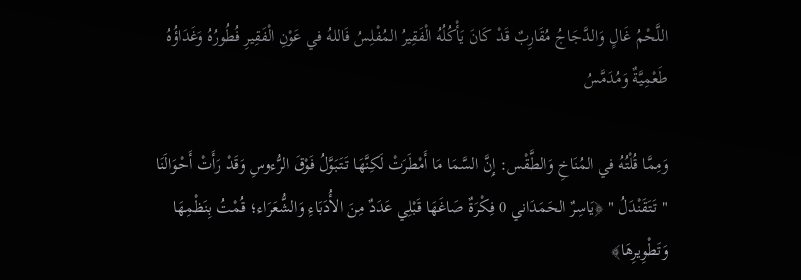اللَّحْمُ غَالٍ وَالدَّجَاجُ مُقَارِبٌ قَدْ كَانَ يَأْكُلُهُ الْفَقِيرُ المُفْلِسُ فَاللهُ في عَوْنِ الْفَقِيرِ فُطُورُهُ وَغَدَاؤُهُ طَعْمِيَّةٌ وَمُدَمَّسُ

وَمِمَّا قُلْتُهُ في المُنَاخِ وَالطَّقْس: إِنَّ السَّمَا مَا أَمْطَرَتْ لَكِنَّهَا تَتَبَوَّلُ فَوْقَ الرُّءوسِ وَقَدْ رَأَتْ أَحْوَالَنَا " تَتَقَنْدَلُ " ﴿يَاسِرٌ الحَمَدَاني 0 فِكْرَةٌ صَاغَهَا قَبْلِي عَدَدٌ مِنَ الأُدَبَاءِ وَالشُّعَرَاء؛ قُمْتُ بِنَظْمِهَا وَتَطْوِيرِهَا﴾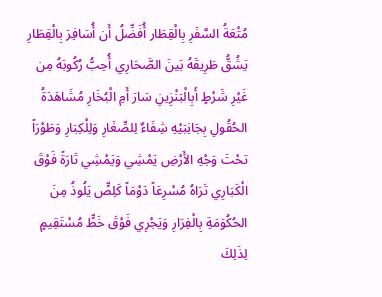مُتْعَةُ السَّفَرِ بِالْقِطَار أُفَضِّلُ أَن أُسَافِرَ بِالْقِطَارِ يَشُقُّ طَرِيقَهُ بَينَ الصَّحَارِي أُحِبُّ رُكُوبَهُ مِن غَيْرِ شَرْطٍ أَبِالْبَنْزِينِ سَارَ أَمِ الْبُخَارِ مُشَاهَدَةُ الحُقُولِ بِجَانِبَيْهِ شِفَاءٌ لِلصِّغَارِ وَلِلْكِبَارِ وَطَوْرَاً تحْتَ وَجْهِ الأَرْضِ يَمْشِي وَيَمْشِي تَارَةً فَوْقَ الْكَبَارِي تَرَاهُ مُسْرِعَاً دَوْمَاً كَلِصٍّ يَلُوذُ مِنَ الحُكُوَمَةِ بِالْفِرَارِ وَيَجْرِي فَوْقَ خَطٍّ مُسْتَقِيمٍ لِذَلِكَ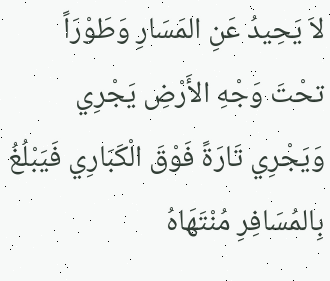لاَ يَحِيدُ عَنِ المَسَارِ وَطَوْرَاً تحْتَ وَجْهِ الأَرْضِ يَجْرِي وَيَجْرِي تَارَةً فَوْقَ الْكَبَارِي فَيَبْلُغُ بِالمُسَافِرِ مُنْتَهَاهُ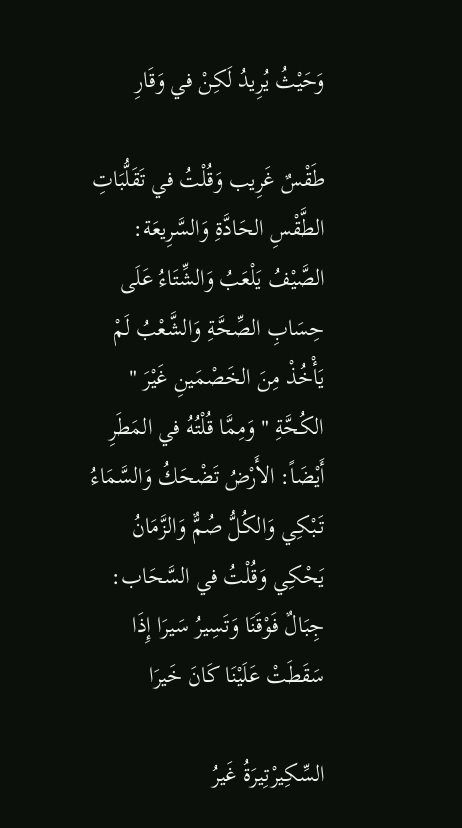وَحَيْثُ يُرِيدُ لَكِنْ في وَقَارِ

طَقْسٌ غَرِيب وَقُلْتُ في تَقَلُّبَاتِ الطَّقْسِ الحَادَّةِ وَالسَّرِيعَة: الصَّيْفُ يَلْعَبُ وَالشِّتَاءُ عَلَى حِسَابِ الصِّحَّةِ وَالشَّعْبُ لَمْ يَأْخُذْ مِنَ الخَصْمَينِ غَيْرَ " الكُحَّةِ " وَمِمَّا قُلْتُهُ في المَطَرِ أَيْضَاً: الأَرْضُ تَضْحَكُ وَالسَّمَاءُ تَبْكِي وَالكُلُّ صُمٌّ وَالزَّمَانُ يَحْكِي وَقُلْتُ في السَّحَاب: جِبَالٌ فَوْقَنَا وَتَسِيرُ سَيرَا إِذَا سَقَطَتْ عَلَيْنَا كَانَ خَيرَا

السِّكِيرْتِيرَةُ غَيرُ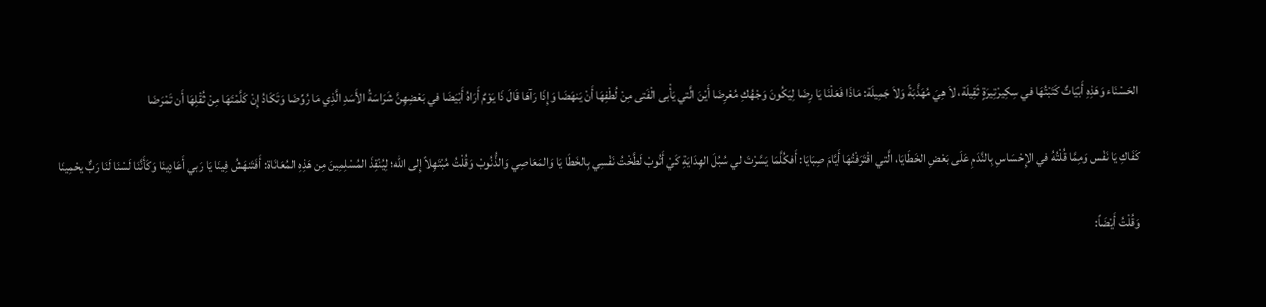الحَسْنَاء وَهَذِهِ أَبْيَاتٌ كَتَبْتُهَا في سِكِيرْتِيرَةٍ ثَقِيلَة، لاَ هِيَ مُهَذَّبَةً وَلاَ جَمِيلَة: مَاذَا فَعَلْنَا يَا رِضَا لِيَكُونَ وَجْهُكِ مُعْرِضَا أَيْنَ الَّتي يَأْبى الْفَتى مِنْ لُطْفِهَا أَنْ يَنهَضَا وَإِذَا رَآهَا قَالَ ذَا يَوْمٌ أَرَاهُ أَبْيَضَا في بَعْضِهِنَّ شَرَاسَةُ الأَسَدِ الَّذِي مَا رُوِّضَا وَتَكَادُ إِنْ كَلَّمْتَهَا مِنْ ثُقْلِهَا أَن تَمْرَضَا

كَفَاكِ يَا نَفْس وَمِمَّا قُلْتُهُ في الإِحْسَاسِ بِالنَّدَمِ عَلَى بَعْضِ الخَطَايَا، الَّتي اقْتَرَفْتُهَا أَيَّامَ صِبَايَا: أَفكُلَّمَا يَسَّرْتَ لي سُبُلَ الهِدَايَةِ كَيْ أَتُوبْ لَطَّخْتُ نَفْسِي بِالخَطَا يَا وَالمَعَاصِي وَالذُّنُوبْ وَقُلْتُ مُبْتَهِلاً إِلى الله؛ لِيُنْقِذَ المُسْلِمِينَ مِن هَذِهِ المُعَانَاة: أَفَتَنهَشُ فِينَا يَا رَبي أَعَادِينَا وَكَأَنَّنَا لَسْنَا لَنَا رَبٌّ يحْمِينَا

وَقُلْتُ أَيْضَاً: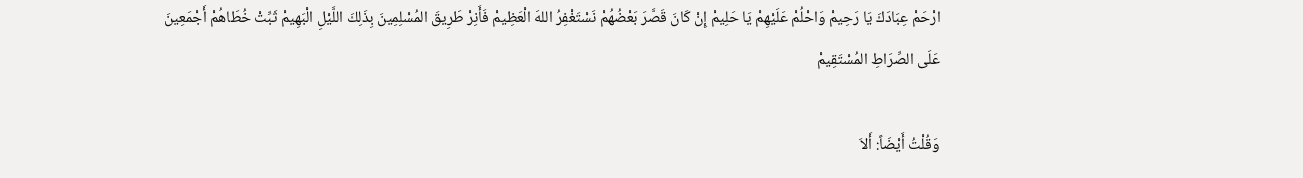ارْحَمْ عِبَادَكَ يَا رَحِيمْ وَاحْلُمْ عَلَيْهِمْ يَا حَلِيمْ إِنْ كَانَ قَصَّرَ بَعْضُهُمْ نَسْتَغْفِرُ اللهَ الْعَظِيمْ فَأَنِرْ طَرِيقَ المُسْلِمِينَ بِذَلِكَ اللَّيْلِ الْبَهِيمْ ثَبِّتْ خُطَاهُمْ أَجْمَعِينَ عَلَى الصِّرَاطِ المُسْتَقِيمْ

وَقُلْتُ أَيْضَاً: أَلاَ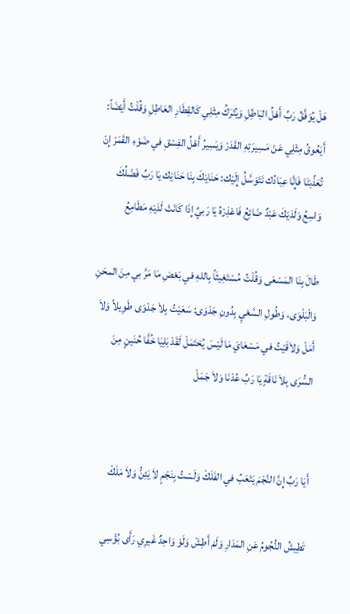هَلْ يُوَفَّقُ رَبِّ أَهْلُ البَاطِلِ وَيُتْرَكُ مِثْلِي كَالقِطَارِ العَاطِلِ وَقُلْتُ أَيْضَاً: أَيَعُوقُ مِثْلِي عَنْ مَسِيرَتِهِ القَدَرْ وَيَسِيرُ أَهْلُ الفِسْقِ في ضَوْءِ القَمَرْ إِنْ تُعَذِّبْنَا فَإِنَّا عِبَادُك نَتَوَسَّلُ إِلَيْك: حَنَايْكَ بِنَا حَنَايْك يَا رَبِّ فَضْلُكَ وَاسِعُ وَلَدَيْكَ عَبْدٌ ضَائِعُ فَاعْذِرْهُ يَا رَبيِّ إِذَا كَانَتْ لَدَيْهِ مَطَامِعُ

طَالَ بِنَا المَسْعَى وَقُلْتُ مُسْتَغِيثَاً بِاللهِ في بَعْضِ مَا مَرَّ بي مِنَ المحَنِ وَالْبَلْوَى، وَطُولِ السَّعْيِ بِدُونِ جَدْوَى: سَعَيْتُ بِلاَ جَدْوَى طَوِيلاً وَلاَ أَمَلْ وَلاَقَيْتُ في مَسْعَايَ مَا لَيْسَ يُحْتَمَلْ لَقَدْ بَلِيَا خُفَّا حُنَينٍ مِنَ السُّرَى بِلاَ نَاقَةٍ يَا رَبِّ عُدْنَا وَلاَ جَمَلْ


أَيَا رَبِّ إِنَّ النَّجْمَ يَتْعَبُ في الفَلَكْ وَلَسْتُ بِنَجْمٍ لاَ يَئِنُّ وَلاَ مَلَكْ

تَطِيشُ النُّجُومُ عَنِ المَدَارِ وَلَمْ أَطِشْ وَلَوْ وَاحِدٌ غَيرِي رَأَى بُؤْسِي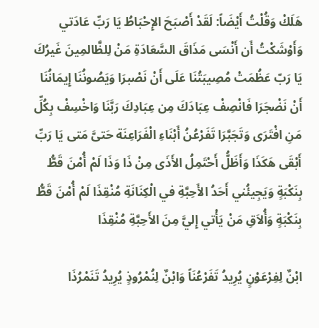هَلَكْ وَقُلْتُ أَيْضَاً: لَقَدْ أَصْبَحَ الإِحْبَاطُ يَا رَبِّ عَادَتي وَأَوْشَكْتُ أَن أَنْسَى مَذَاقَ السَّعَادَةِ مَنْ لِلظَّالمِينَ غَيرُكَ يَا رَبّ عَظُمَتْ مُصِيبَتُنَا عَلَى أَنْ نَصْبرَا وَيَصُونُنَا إِيمَانُنَا أَنْ نَضْجَرَا فَانْصِفْ عِبَادَكَ مِن عِبَادِكَ رَبَّنَا وَاخْسِفْ بِكُلِّ مَنِ افْتَرَى وَتَجَبَّرَا تَفَرْعُنُ أَبْنَاءِ الْفَرَاعِنَة حَتىَّ مَتى يَا رَبِّ أَبْقَى هَكَذَا وَأَظَلُّ أَحْتَمِلُ الأَذَى مِنْ ذَا وَذَا لَمْ أُمْنَ قَطُّ بِنَكْبَةٍ وَيَجِيئُني أَحَدُ الأَحِبَّةِ في الْكِنَانَةِ مُنْقِذَا لَمْ أُمْنَ قَطُّ بِنَكْبَةٍ وَأُلاَقِ مَنْ يَأْتي إِليَّ مِنَ الأَحِبَّةِ مُنْقِذَا

ابْنٌ لِفِرْعَوْنٍ يُرِيدُ تَفَرْعُنَاً وَابْنٌ لِنُمْرُوذٍ يُرِيدُ تَنَمْرُذَا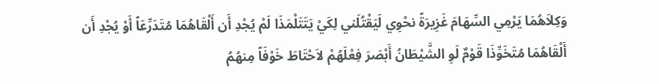وَكِلاَهُمَا يَرْمِي السِّهَامَ غَزِيرَةً نحْوِي لَيَقْتُلَني لِكَيْ يَتَتَلْمَذَا لَمْ يُجْدِ أَن أَلْقَاهُمَا مُتَدَرِّعَاً أَوْ يُجْدِ أَن أَلْقَاهُمَا مُتَخَوِّذَا قَوْمٌ لَوِ الشَّيْطَانُ أَبْصَرَ فِعْلَهُمْ لاَحْتَاطَ خَوْفَاً مِنهُمُ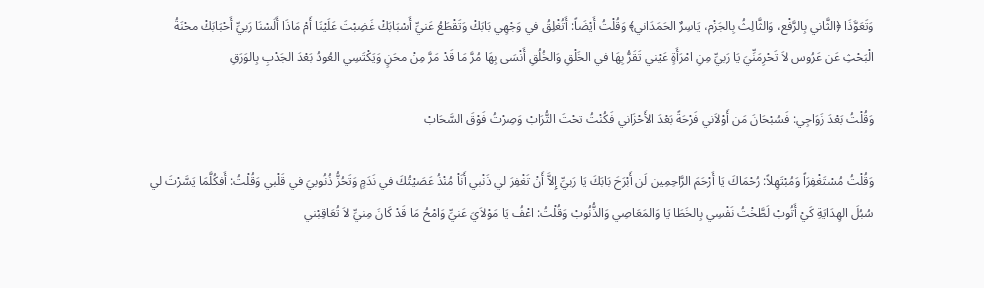وَتَعَوَّذَا ﴿الثَّاني بِالرَّفْع، وَالثَّالِثُ بِالجَزْم، يَاسِرٌ الحَمَدَاني﴾ وَقُلْتُ أَيْضَاً: أَتُغْلِقُ في وَجْهِي بَابَكْ وَتَقْطَعُ عَنيِّ أَسْبَابَكْ غَضِبْتَ عَلَيْنَا أَمْ مَاذَا أَلَسْنَا رَبيِّ أَحْبَابَكْ محْنَةُ الْبَحْثِ عَن عَرُوس لاَ تَحْرِمَنِّيَ يَا رَبيِّ مِنِ امْرَأَةٍ عَيْني تَقَرُّ بِهَا في الخَلْقِ وَالخُلُقِ أَنْسَى بِهَا مُرَّ مَا قَدْ مَرَّ مِنْ محَنٍ وَيَكْتَسِي العُودُ بَعْدَ الجَدْبِ بِالوَرَقِ

وَقُلْتُ بَعْدَ زَوَاجِي: فَسُبْحَانَ مَن أَوْلاَني فَرْحَةً بَعْدَ الأَحْزَاني فَكُنْتُ تحْتَ التُّرَابْ وَصِرْتُ فَوْقَ السَّحَابْ

وَقُلْتُ مُسْتَغْفِرَاً وَمُبْتَهِلاً: رُحْمَاكَ يَا أَرْحَمَ الرَّاحِمِين لَن أَبْرَحَ بَابَكَ يَا رَبيِّ إِلاَّ أَنْ تَغْفِرَ لي ذَنْبي أَنَاْ مُنْذُ عَصَيْتُكَ في نَدَمٍ وَتَحُزُّ ذُنُوبيَ في قَلْبي وَقُلْتُ: أَفكُلَّمَا يَسَّرْتَ لي سُبُلَ الهِدَايَةِ كَيْ أَتُوبْ لَطَّخْتُ نَفْسِي بِالخَطَا يَا وَالمَعَاصِي وَالذُّنُوبْ وَقُلْتُ: اعْفُ يَا مَوْلاَيَ عَنيِّ وَامْحُ مَا قَدْ كَانَ مِنيِّ لاَ تُعَاقِبْني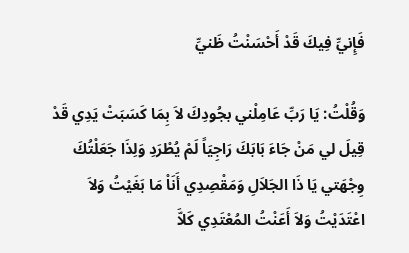فَإِنيِّ فِيكَ قَدْ أَحْسَنْتُ ظَنيِّ

وَقُلْتُ: يَا رَبِّ عَامِلْني بجُودِكَ لاَ بِمَا كَسَبَتْ يَدِي قَدْ قِيلَ لي مَنْ جَاءَ بَابَكَ رَاجِيَاً لَمْ يُطْرَدِ وَلِذَا جَعَلْتُكَ وِجْهَتي يَا ذَا الجَلاَلِ وَمَقْصِدِي أَنَاْ مَا بَغَيْتُ وَلاَ اعْتَدَيْتُ وَلاَ أَعَنْتُ المُعْتَدِي كَلاَّ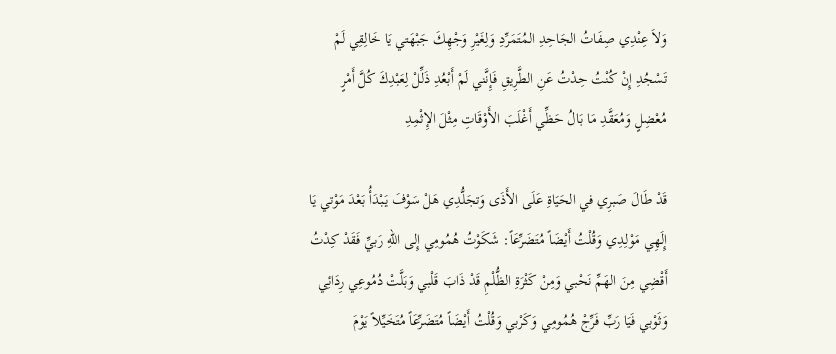وَلاَ عِنْدِي صِفَاتُ الجَاحِدِ المُتَمَرِّدِ وَلِغَيْرِ وَجْهِكَ جَبْهَتي يَا خَالِقِي لَمْ تَسْجُدِ إِنْ كُنْتُ حِدْتُ عَنِ الطَّرِيقِ فَإِنَّني لَمْ أَبْعُدِ ذَلِّلْ لِعَبْدِكَ كُلَّ أَمْرٍ مُعْضِلٍ وَمُعَقَّدِ مَا بَالُ حَظِّي أَغْلَبَ الأَوْقَاتِ مِثْلَ الإِثْمِدِ

قَدْ طَالَ صَبرِي في الحَيَاةِ عَلَى الأَذَى وَتجَلُّدِي هَلْ سَوْفَ يَبْدَأُ بَعْدَ مَوْتي يَا إِلَهِي مَوْلِدِي وَقُلْتُ أَيْضَاً مُتَضَرِّعَاً: شَكَوْتُ هُمُومِي إِلى اللهِ رَبيِّ فَقَدْ كِدْتُ أَقْضِي مِنَ الهَمِّ نَحْبي وَمِنْ كَثْرَةِ الظُّلْمِ قَدْ ذَابَ قَلْبي وَبَلَّتْ دُمُوعِي رِدَائِي وَثَوْبي فَيَا رَبِّ فَرِّجْ هُمُومِي وَكَرْبي وَقُلْتُ أَيْضَاً مُتَضَرِّعَاً مُتَخَيِّلاً يَوْمَ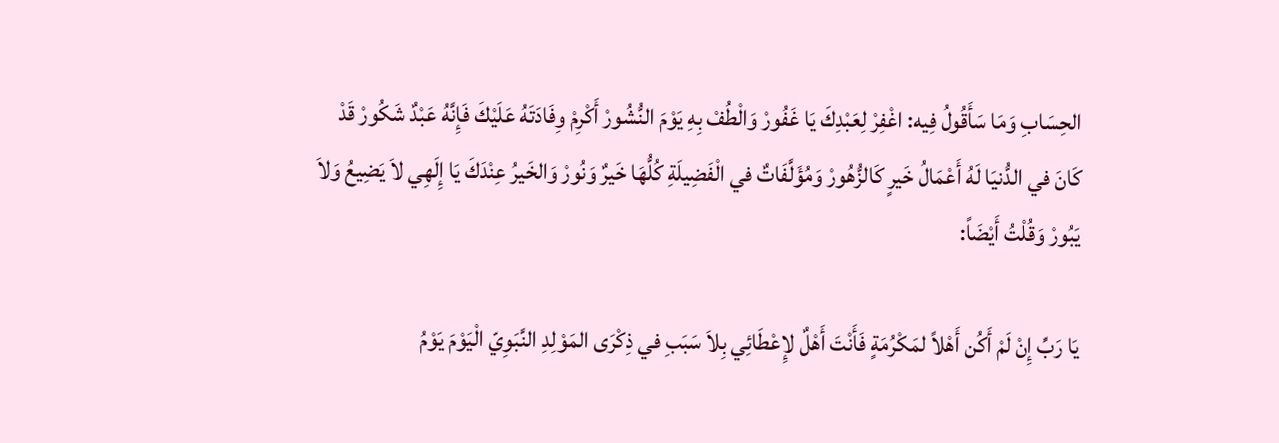الحِسَابِ وَمَا سَأَقُولُ فِيه: اغْفِرْ لِعَبْدِكَ يَا غَفُورْ وَالْطُفْ بِهِ يَوْمَ النُّشُورْ أَكْرِمْ وِفَادَتَهُ عَلَيْكَ فَإِنَّهُ عَبْدٌ شَكُورْ قَدْ كَانَ في الدُّنيَا لَهُ أَعْمَالُ خَيرٍ كَالزُّهُورْ وَمُؤَلَّفَاتٌ في الْفَضِيلَةِ كُلُّهَا خَيرٌ وَنُورْ وَالخَيرُ عِنْدَكَ يَا إِلَهِي لاَ يَضِيعُ وَلاَ يَبُورْ وَقُلْتُ أَيْضَاً:

يَا رَبِّ إِنْ لَمْ أَكُن أَهْلاً لمَكْرُمَةٍ فَأَنْتَ أَهْلٌ لإِعْطَائِي بِلاَ سَبَبِ في ذِكْرَى المَوْلِدِ النَّبَوِيّ الْيَوْمَ يَوْمُ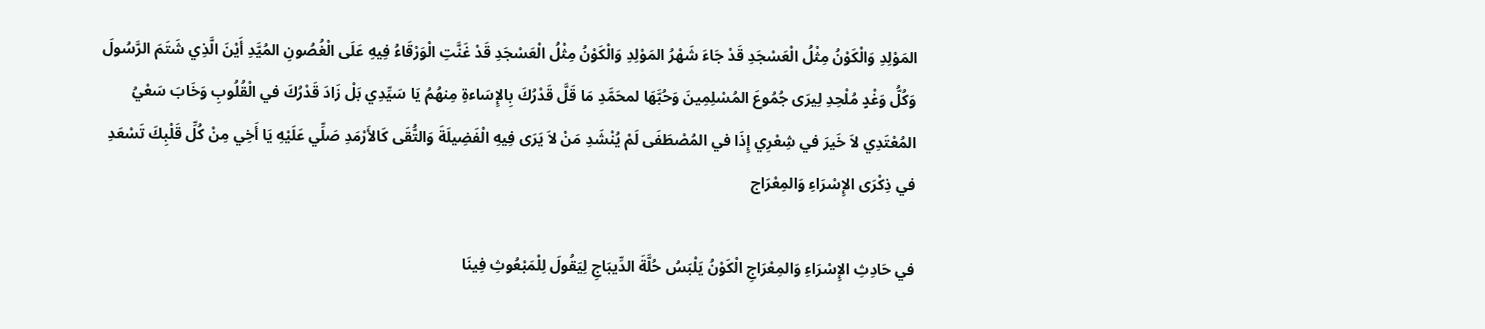المَوْلِدِ وَالْكَوْنُ مِثْلُ الْعَسْجَدِ قَدْ جَاءَ شَهْرُ المَوْلِدِ وَالْكَوْنُ مِثْلُ الْعَسْجَدِ قَدْ غَنَّتِ الْوَرْقَاءُ فِيهِ عَلَى الْغُصُونِ المُيَّدِ أَيْنَ الَّذِي شَتَمَ الرَّسُولَ وَكُلُّ وَغْدٍ مُلْحِدِ لِيرَى جُمُوعَ المُسْلِمِينَ وَحُبَّهَا لمحَمَّدِ مَا قَلَّ قَدْرُكَ بِالإِسَاءةِ مِنهُمُ يَا سَيِّدِي بَلْ زَادَ قَدْرُكَ في الْقُلُوبِ وَخَابَ سَعْيُ المُعْتَدِي لاَ خَيرَ في شِعْرِي إِذَا في المُصْطَفَى لَمْ يُنْشَدِ مَنْ لاَ يَرَى فِيهِ الْفَضِيلَةَ وَالتُّقَى كَالأَرْمَدِ صَلِّي عَلَيْهِ يَا أَخِي مِنْ كُلِّ قَلْبِكَ تَسْعَدِ في ذِكْرَى الإِسْرَاءِ وَالمِعْرَاج

في حَادِثِ الإِسْرَاءِ وَالمِعْرَاجِ الْكَوْنُ يَلْبَسُ حُلَّةَ الدِّيبَاجِ لِيَقُولَ لِلْمَبْعُوثِ فِينَا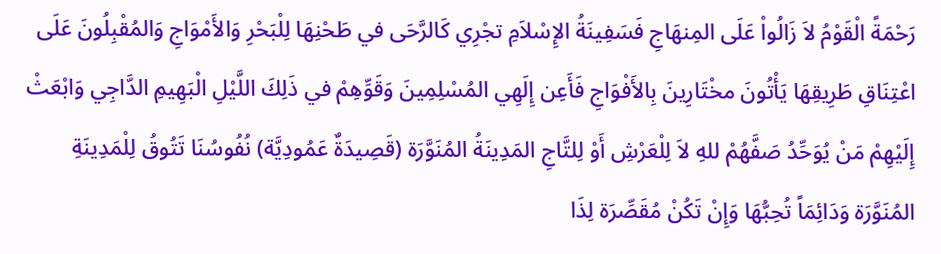رَحْمَةً الْقَوْمُ لاَ زَالُواْ عَلَى المِنهَاجِ فَسَفِينَةُ الإِسْلاَمِ تجْرِي كَالرَّحَى في طَحْنِهَا لِلْبَحْرِ وَالأَمْوَاجِ وَالمُقْبِلُونَ عَلَى اعْتِنَاقِ طَرِيقِهَا يَأْتُونَ مخْتَارِينَ بِالأَفْوَاجِ فَأَعِن إِلَهِي المُسْلِمِينَ وَقَوِّهِمْ في ذَلِكَ اللَّيْلِ الْبَهِيمِ الدَّاجِي وَابْعَثْ إِلَيْهِمْ مَنْ يُوَحِّدُ صَفَّهُمْ للهِ لاَ لِلْعَرْشِ أَوْ لِلتَّاجِ المَدِينَةُ المُنَوَّرَة (قَصِيدَةٌ عَمُودِيَّة) نُفُوسُنَا تَتُوقُ لِلْمَدِينَةِ المُنَوَّرَة وَدَائِمَاً تُحِبُّهَا وَإِنْ تَكُنْ مُقَصِّرَة لِذَا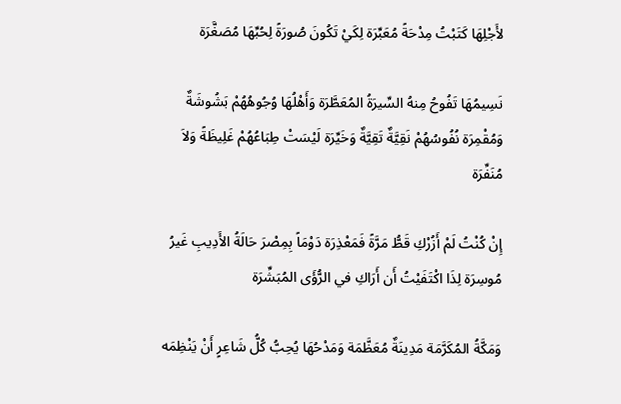لأَجْلِهَا كَتَبْتُ مِدْحَةً مُعَبِّرَة لِكَيْ تَكُونَ صُورَةً لِحُبِّهَا مُصَغَّرَة

نَسِيمُهَا تَفُوحُ مِنهُ السِّيرَةُ المُعَطَّرَة وَأَهْلُهَا وُجُوهُهُمْ بَشُوشَةٌ وَمُقْمِرَة نُفُوسُهُمْ نَقِيَّةٌ تَقِيَّةٌ وَخَيِّرَة لَيْسَتْ طِبَاعُهُمْ غَلِيظَةً وَلاَ مُنَفِّرَة

إِنْ كُنْتُ لَمْ أَزُرْكِ قَطُّ مَرَّةً فَمَعْذِرَة دَوْمَاً بِمِصْرَ حَالَةُ الأَدِيبِ غَيرُ مُوسِرَة لِذَا اكْتَفَيْتُ أَن أَرَاكِ في الرُّؤَى المُبَشِّرَة

وَمَكَّةُ المُكَرَّمَة مَدِينَةٌ مُعَظَّمَة وَمَدْحُهَا يُحِبُّ كُلُّ شَاعِرٍ أَنْ يَنْظِمَه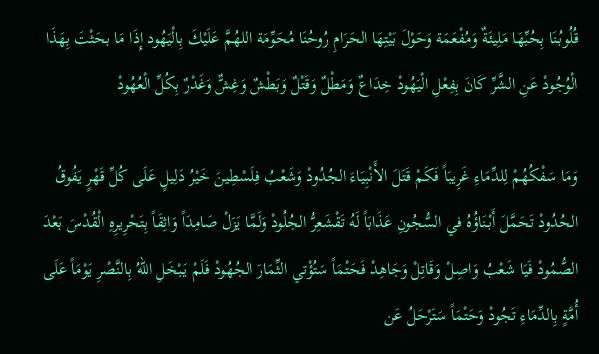قُلُوبُنَا بِحُبِّهَا مَلِيئَةٌ وَمُفْعَمَة وَحَوْلَ بَيْتِهَا الحَرَامِ رُوحُنَا مُحَوِّمَة اللهُمَّ عَلَيْكَ بِالْيَهُود إِذَا مَا بحَثْتَ بِهَذَا الْوُجُودْ عَنِ الشَّرِّ كَانَ بِفِعْلِ الْيَهُودْ خِدَاعٌ وَمَطْلٌ وَقَتْلٌ وَبَطْشٌ وَغِشٌّ وَغَدْرٌ بِكُلِّ الْعُهُودْ

وَمَا سَفْكُهُمْ لِلدِّمَاءِ غَرِيبَاً فَكَمْ قَتَلَ الأَنْبِيَاءَ الجُدُودْ وَشَعْبُ فِلَسْطِينَ خَيْرُ دَلِيلٍ عَلَى كُلِّ قَهْرٍ يَفُوقُ الحُدُودْ تَحَمَّلَ أَبْنَاؤُهُ في السُّجُونِ عَذَابَاً لَهُ تَقْشَعِرُّ الجُلُودْ وَلَمَّا يَزَلْ صَامِدَاً وَاثِقَاً بِتَحْرِيرِهِ الْقُدْسَ بَعْدَ الصُّمُودْ فَيَا شَعْبُ وَاصِلْ وَقَاتِلْ وَجَاهِدْ فَحَتْمَاً سَتُؤْتي الثِّمَارَ الجُهُودْ فَلَمْ يَبْخَلِ اللهُ بِالنَّصْرِ يَوْمَاً عَلَى أُمَّةٍ بِالدِّمَاءِ تَجُودْ وَحَتْمَاً سَتَرْحَلُ عَن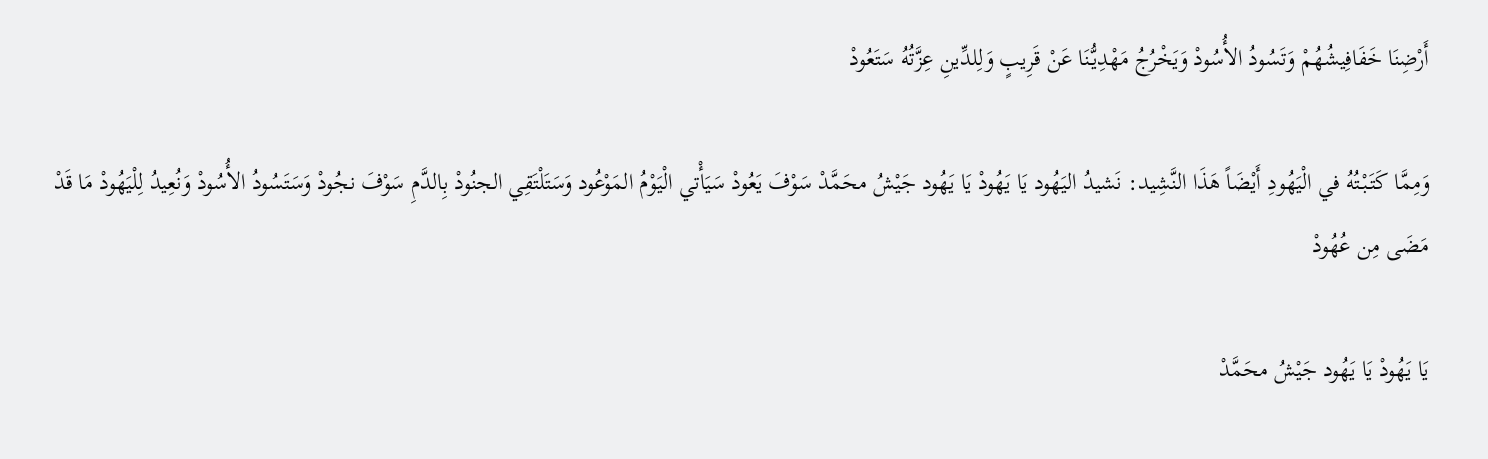أَرْضِنَا خَفَافِيشُهُمْ وَتَسُودُ الأُسُودْ وَيَخْرُجُ مَهْدِيُّنَا عَنْ قَرِيبٍ وَلِلدِّينِ عِزَّتُهُ سَتَعُودْ

وَمِمَّا كَتَبْتُهُ في الْيَهُودِ أَيْضَاً هَذَا النَّشِيد: نَشيدُ اليَهُود يَا يَهُودْ يَا يَهُود جَيْشُ محَمَّدْ سَوْفَ يَعُودْ سَيَأْتي الْيَوْمُ المَوْعُود وَسَتَلْتَقِي الجنُودْ بِالدَّمِ سَوْفَ نجُودْ وَسَتَسُودُ الأُسُودْ وَنُعِيدُ لِلْيَهُودْ مَا قَدْ مَضَى مِن عُهُودْ

يَا يَهُودْ يَا يَهُود جَيْشُ محَمَّدْ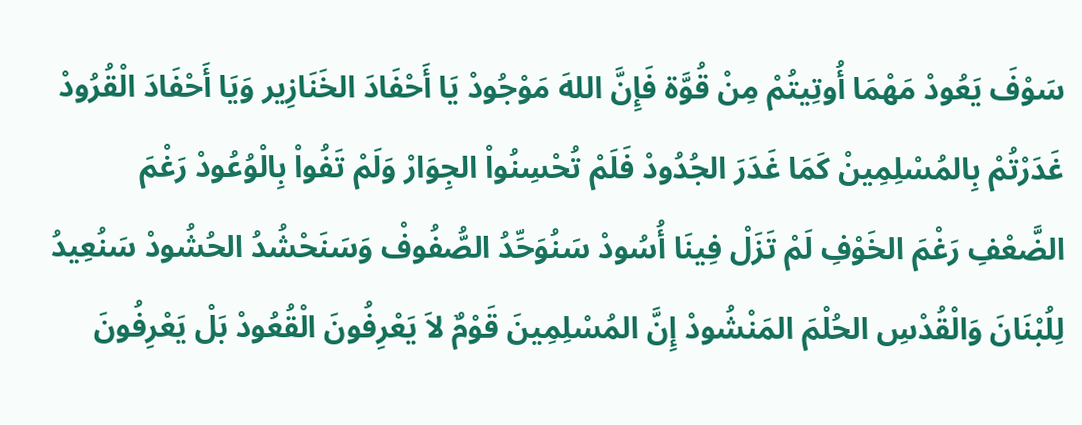سَوْفَ يَعُودْ مَهْمَا أُوتِيتُمْ مِنْ قُوَّة فَإِنَّ اللهَ مَوْجُودْ يَا أَحْفَادَ الخَنَازِير وَيَا أَحْفَادَ الْقُرُودْ غَدَرْتُمْ بِالمُسْلِمِينْ كَمَا غَدَرَ الجُدُودْ فَلَمْ تُحْسِنُواْ الجِوَارْ وَلَمْ تَفُواْ بِالْوُعُودْ رَغْمَ الضَّعْفِ رَغْمَ الخَوْفِ لَمْ تَزَلْ فِينَا أُسُودْ سَنُوَحِّدُ الصُّفُوفْ وَسَنَحْشُدُ الحُشُودْ سَنُعِيدُ لِلُبْنَانَ وَالْقُدْسِ الحُلْمَ المَنْشُودْ إِنَّ المُسْلِمِينَ قَوْمٌ لاَ يَعْرِفُونَ الْقُعُودْ بَلْ يَعْرِفُونَ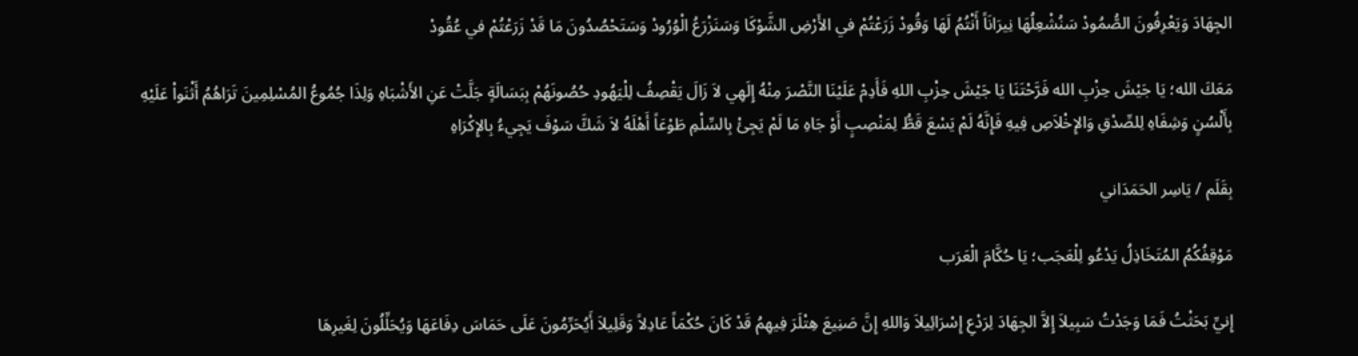الجِهَادَ وَيَعْرِفُونَ الصُّمُودْ سَنُشْعِلُهَا نِيرَانَاً أَنْتُمُ لَهَا وَقُودْ زَرَعْتُمْ في الأَرْضِ الشَّوْكَا وَسَنَزْرَعُ الْوُرُودْ وَسَتَحْصُدُونَ مَا قَدْ زَرَعْتُمْ في عُقُودْ

مَعَكَ الله؛ يَا جَيْشَ حِزْبِ الله فَرَّحْتَنَا يَا جَيْشَ حِزْبِ اللهِ فَأَدِمْ عَلَيْنَا النَّصْرَ مِنْهُ إِلَهِي لاَ زَالَ يَقْصِفُ لِلْيَهُودِ حُصُونَهُمْ بِبَسَالَةٍ جَلَّتْ عَنِ الأَشْبَاهِ وَلِذَا جُمُوعُ المُسْلِمِينَ تَرَاهُمُ أَثْنَواْ عَلَيْهِ بِأَلْسُنٍ وَشِفَاهِ لِلصِّدْقِ وَالإِخْلاَصِ فِيهِ فَإِنَّهُ لَمْ يَسْعَ قَطُّ لِمَنْصِبٍ أَوْ جَاهِ مَا لَمْ يَجِئْ بِالسِّلْمِ طَوْعَاً أَهْلَهُ لاَ شَكَّ سَوْفَ يَجِيءُ بِالإِكْرَاهِ

بِقَلَم / يَاسِر الحَمَدَاني

مَوْقِفُكُمُ المُتَخَاذِلُ يَدْعُو لِلْعَجَب؛ يَا حُكَّامَ الْعَرَب

إِنيِّ بَحَثْتُ فَمَا وَجَدْتُ سَبِيلاَ إِلاَّ الجِهَادَ لِرَدْعِ إِسْرَائِيلاَ وَاللهِ إِنَّ صَنِيعَ هِتْلَرَ فِيهِمُ قَدْ كَانَ حُكْمَاً عَادِلاً وَقَلِيلاَ أَيُحَرِّمُونَ عَلَى حَمَاسَ دِفَاعَهَا وَيُحَلِّلُونَ لِغَيرِهَا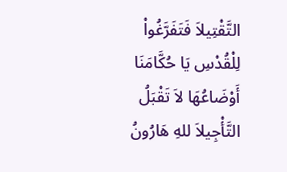التَّقْتِيلاَ فَتَفَرَّغُواْ لِلْقُدْسِ يَا حُكَّامَنَا أَوْضَاعُهَا لاَ تَقْبَلُ التَّأْجِيلاَ للهِ هَارُونُ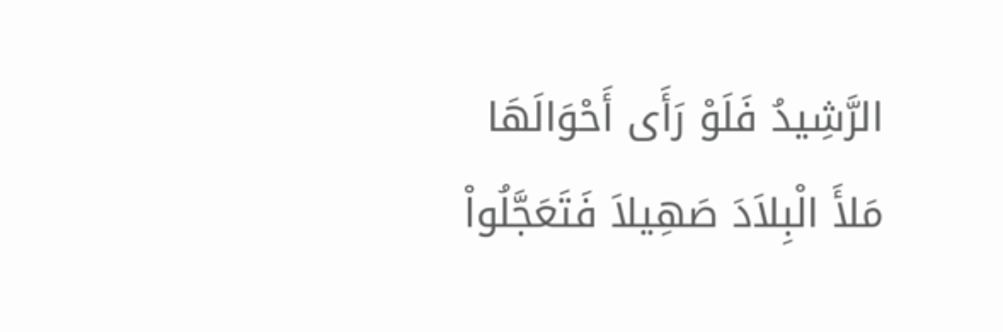الرَّشِيدُ فَلَوْ رَأَى أَحْوَالَهَا مَلأَ الْبِلاَدَ صَهِيلاَ فَتَعَجَّلُواْ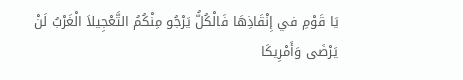يَا قَوْمِ في إِنْقَاذِهَا فَالْكُلُّ يَرْجُو مِنْكُمُ التَّعْجِيلاَ الْغَرْبُ لَنْ يَرْضَى وَأَمْرِيكَا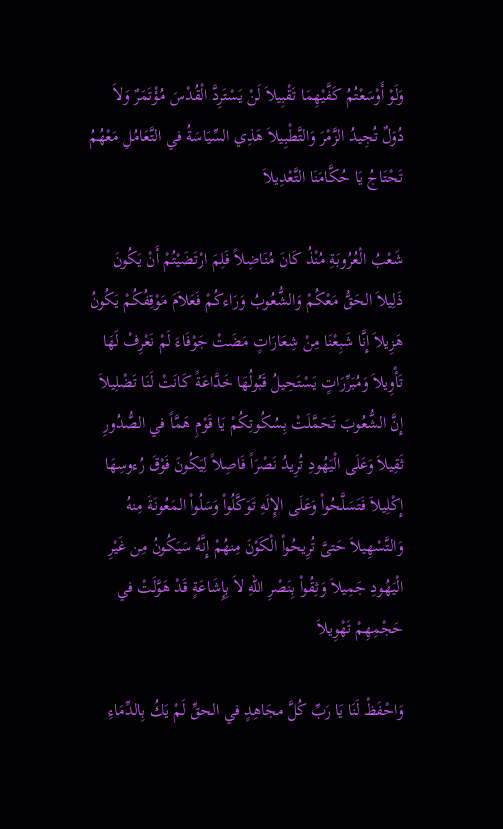وَلَوْ أَوْسَعْتُمُ كَفَّيْهِمَا تَقْبِيلاَ لَنْ يَسْتَرِدَّ الْقُدْسَ مُؤْتَمَرٌ وَلاَ دُوَلٌ تُجِيدُ الزَّمْرَ وَالتَّطْبِيلاَ هَذِي السِّيَاسَةُ في التَّعَامُلِ مَعْهُمُ تَحْتَاجُ يَا حُكَّامَنَا التَّعْدِيلاَ

شَعْبُ الْعُرُوبَةِ مُنْذُ كَانَ مُنَاضِلاً فَلِمَ ارْتَضَيْتُمْ أَنْ يَكُونَ ذَلِيلاَ الحَقُّ مَعْكُمْ وَالشُّعُوبُ وَرَاءكُمْ فَعَلاَمَ مَوْقِفُكُمْ يَكُونُ هَزِيلاَ إِنَّا شَبِعْنَا مِنْ شِعَارَاتٍ مَضَتْ جَوْفَاءَ لَمْ نَعْرِفْ لَهَا تَأْوِيلاَ وَمُبَرِّرَاتٍ يَسْتَحِيلُ قَبُولُهَا خَدَّاعَةً كَانَتْ لَنَا تَضْلِيلاَ إِنَّ الشُّعُوبَ تَحَمَّلَتْ بِسُكُوتِكُمْ يَا قَوْمِ هَمَّاً في الصُّدُورِ ثَقِيلاَ وَعَلَى الْيَهُودِ تُرِيدُ نَصْرَاً فَاصِلاً لِيَكُونَ فَوْقَ رُءوسِهَا إِكْلِيلاَ فَتَسَلَّحُواْ وَعَلَى الإِلَهِ تَوَكَّلُواْ وَسَلُواْ المَعُونَةَ مِنهُ وَالتَّسْهِيلاَ حَتىَّ تُرِيحُواْ الْكَوْنَ مِنهُمْ إِنَّهُ سَيَكُونُ مِن غَيْرِ الْيَهُودِ جَمِيلاَ وَثِقُواْ بِنَصْرِ اللهِ لاَ بِإِشَاعَةٍ قَدْ هَوَّلَتْ في حَجْمِهِمْ تَهْوِيلاَ

وَاحْفَظْ لَنَا يَا رَبِّ كُلَّ مجَاهِدٍ في الحقِّ لَمْ يَكُ بِالدِّمَاءِ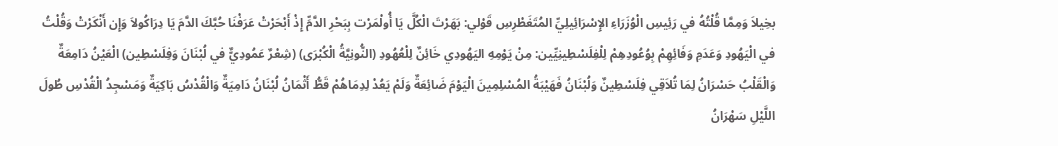بخِيلاَ وَمِمَّا قُلْتُهُ في رَئِيسِ الْوُزَرَاءِ الإِسْرَائِيلِيِّ المُتَغَطْرِسِ قَوْلي: بَهَرْتَ الْكُلَّ يَا أُولْمَرْت بِبَحْرِ الدَّمِّ إِذْ أَبْحَرْتْ عَرَفْنَا حُبَّكَ الدَّمَ يَا دِرَاكُولاَ وَإِن أَنْكَرْتْ وَقُلْتُ في الْيَهُودِ وَعَدَمِ وَفَائِهِمْ بِوُعُودِهِمْ لِلْفِلَسْطِينِيِّين: مِنْ يَوْمِهِ اليَهُودِي خَائِنٌ لِلْعُهُودِ (النُّونِيَّةُ الْكُبْرَى) (شِعْرٌ عَمُودِيٌّ في لُبْنَانَ وَفِلَسْطِين) الْعَيْنُ دَامِعَةٌ وَالْقَلْبُ حَسْرَانُ لِمَا تُلاَقِي فِلَسْطِينٌ وَلُبْنَانُ فَهَيْبَةُ المُسْلِمِينَ الْيَوْمَ ضَائِعَةٌ وَلَمْ يَعُدْ لِدِمَاهُمْ قَطُّ أَثْمَانُ لُبْنَانُ دَامِيَةٌ وَالْقُدْسُ بَاكِيَةٌ وَمَسْجِدُ الْقُدْسِ طُولَ اللَّيْلِ سَهْرَانُ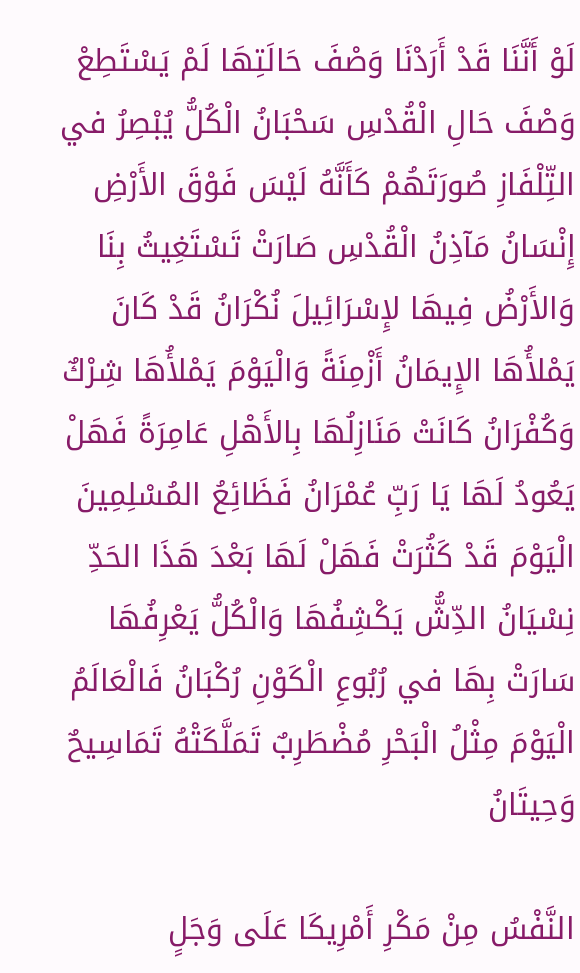لَوْ أَنَّنَا قَدْ أَرَدْنَا وَصْفَ حَالَتِهَا لَمْ يَسْتَطِعْ وَصْفَ حَالِ الْقُدْسِ سَحْبَانُ الْكُلُّ يُبْصِرُ في التِّلْفَازِ صُورَتَهُمْ كَأَنَّهُ لَيْسَ فَوْقَ الأَرْضِ إِنْسَانُ مَآذِنُ الْقُدْسِ صَارَتْ تَسْتَغِيثُ بِنَا وَالأَرْضُ فِيهَا لإِسْرَائِيلَ نُكْرَانُ قَدْ كَانَ يَمْلأُهَا الإِيمَانُ أَزْمِنَةً وَالْيَوْمَ يَمْلأُهَا شِرْكٌ وَكُفْرَانُ كَانَتْ مَنَازِلُهَا بِالأَهْلِ عَامِرَةً فَهَلْ يَعُودُ لَهَا يَا رَبِّ عُمْرَانُ فَظَائِعُ المُسْلِمِينَ الْيَوْمَ قَدْ كَثُرَتْ فَهَلْ لَهَا بَعْدَ هَذَا الحَدِّ نِسْيَانُ الدِّشُّ يَكْشِفُهَا وَالْكُلُّ يَعْرِفُهَا سَارَتْ بِهَا في رُبُوعِ الْكَوْنِ رُكْبَانُ فَالْعَالَمُ الْيَوْمَ مِثْلُ الْبَحْرِ مُضْطَرِبٌ تَمَلَّكَتْهُ تَمَاسِيحٌ وَحِيتَانُ

النَّفْسُ مِنْ مَكْرِ أَمْرِيكَا عَلَى وَجَلٍ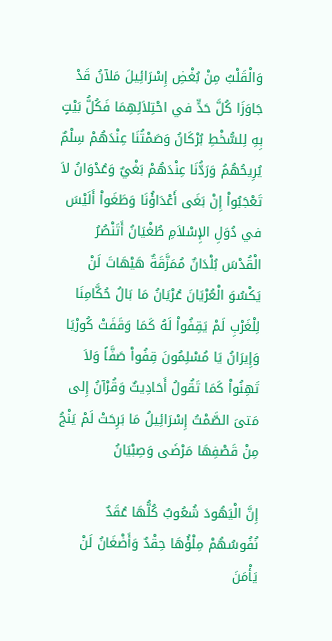وَالْقَلْبُ مِنْ بُغْضِ إِسْرَائِيلَ مَلآنُ قَدْ جَاوَزَا كُلَّ حَدٍّ في احْتِلاَلِهِمَا فَكُلُّ بَيْتٍ بِهِ لِلسُّخْطِ بُرْكَانُ وَصَمْتُنَا عِنْدَهُمْ سِلْمٌ يُرِيحُهُمُ وَرَدُّنَا عِنْدَهُمْ بَغْيٌ وَعُدْوَانُ لاَ تَعْجَبُواْ إِنْ بَغَى أَعْدَاؤُنَا وَطَغَواْ أَلَيْسَ في دُوَلِ الإِسْلاَمِ طُغْيَانُ أَتَنْصُرُ الْقُدْسَ بُلْدَانٌ مُمَزَّقَةٌ هَيْهَاتَ لَنْ يَكْسُوَ الْعُرْيَانَ عُرْيَانُ مَا بَالُ حُكَّامِنَا لِلْغَرْبِ لَمْ يَقِفُواْ لَهُ كَمَا وَقَفَتْ كُورْيَا وَإِيرَانُ يَا مُسْلِمُونَ قِفُواْ صَفَّاً وَلاَ تَهِنُواْ كَمَا تَقُولُ أَحَادِيثٌ وَقُرْآنُ إِلى مَتىَ الصَّمْتُ إِسْرَائِيلُ مَا بَرِحَتْ لَمْ يَنْجُ مِنْ قَصْفِهَا مَرْضَى وَصِبْيَانُ

إِنَّ الْيَهُودَ شُعُوبٌ كُلُّهَا عُقَدٌ نُفُوسُهُمْ مِلْؤُهَا حِقْدٌ وَأَضْغَانُ لَنْ يَأْمَنَ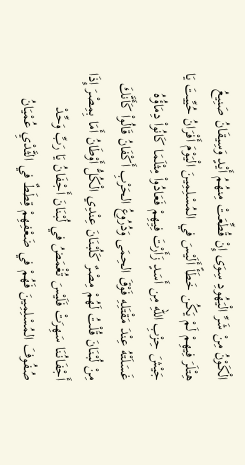الْكَوْنُ مِنْ شَرِّ الْيَهُودِ سِوَى إِنْ قُطِّعَتْ مِنهُمُ أَيْدٍ وَسِيقَانُ صَنِيعُ هِتْلَرَ فِيهِمْ لَمْ يَكُن خَطَأً أَلَيْسَ في المُسْلِمِينَ الْيَوْمَ أَفْرَانُ حُيِّيتَ يَا جَيْشَ حِزْبِ اللهِ مِن أَسَدٍ زَأَرْتَ فِيِهِمْ فَعَادُواْ مِثْلَمَا كَانُواْ دِمَاؤُهُ غَسَلَتْهُ عِنْدَ مَقْتَلِهِ فَوْقَ الحِمَى وَدُرُوعُ الحَرْبِ أَكْفَانُ قَالُواْ كَأَنَّكَ مِنْ لُبْنَانَ قُلْتُ لَهُمْ مِصْرٌ كَلُبْنَانَ عِنْدِي الْكُلُّ أَوْطَانُ أَمَا بِمِصْرَ إِذَا أَجْفَانُنَا سَهِرَتْ فَلَيْسَ تُغْمَضُ في لُبْنَانَ أَجْفَانُ يَا رَبِّ وَحِّدْ صُفُوفَ المُسْلِمِينَ فَهُمْ في ضَعْفِهِمْ قِطَطٌ في الثَّدْيِ عُمْيَانُ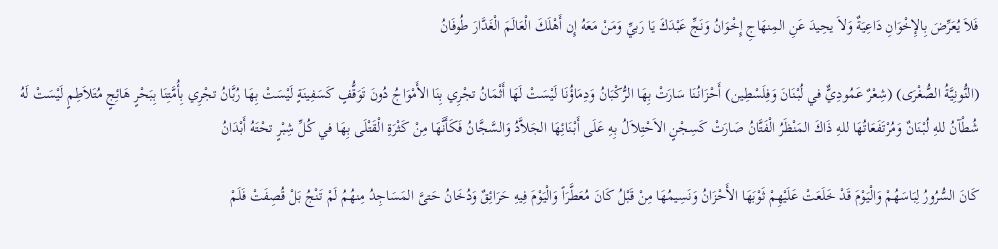فَلاَ يُعَرِّضَ بِالإِخْوَانِ دَاعِيَةٌ وَلاَ يحِيدَ عَنِ المِنهَاجِ إِخْوَانُ وَنَجِّ عَبْدَكَ يَا رَبيِّ وَمَنْ مَعَهُ إِن أَهْلَكَ الْعَالَمَ الْغَدَّارَ طُوفَانُ

(النُّونِيَّةُ الصُّغْرَى) (شِعْرٌ عَمُودِيٌّ في لُبْنَانَ وَفِلَسْطِين) أَحْزَانُنَا سَارَتْ بِهَا الرُّكْبَانُ وَدِمَاؤُنَا لَيْسَتْ لَهَا أَثْمَانُ تجْرِي بِنَا الأَمْوَاجُ دُونَ تَوَقُّفٍ كَسَفِينَةٍ لَيْسَتْ بِهَا رُبَّانُ تجْرِي بِأُمَّتِنَا بِبَحْرٍ هَائِجٍ مُتَلاَطِمٍ لَيْسَتْ لَهُ شُطْآنُ للهِ لُبْنَانٌ وَمُرْتَفَعَاتُهَا للهِ ذَاكَ المَنْظَرُ الْفَتَّانُ صَارَتْ كَسِجْنٍ الاَحْتِلاَلُ بِهِ عَلَى أَبْنَائِهَا الجَلاَّدُ وَالسَّجَّانُ فَكَأَنَّهَا مِنْ كَثْرَةِ الْقَتْلَى بِهَا في كُلِّ شِبْرٍ تحْتَهُ أَبْدَانُ

كَانَ السُّرُورُ لِبَاسَهُمْ وَالْيَوْمَ قَدْ خَلَعَتْ عَلَيْهِمْ ثَوْبَهَا الأَحْزَانُ وَنَسِيمُهَا مِنْ قَبْلُ كَانَ مُعَطَّرَاً وَالْيَوْمَ فِيهِ حَرَائِقٌ وَدُخَانُ حَتىَّ المَسَاجِدُ مِنهُمُ لَمْ تَنْجُ بَلْ قُصِفَتْ فَلَمْ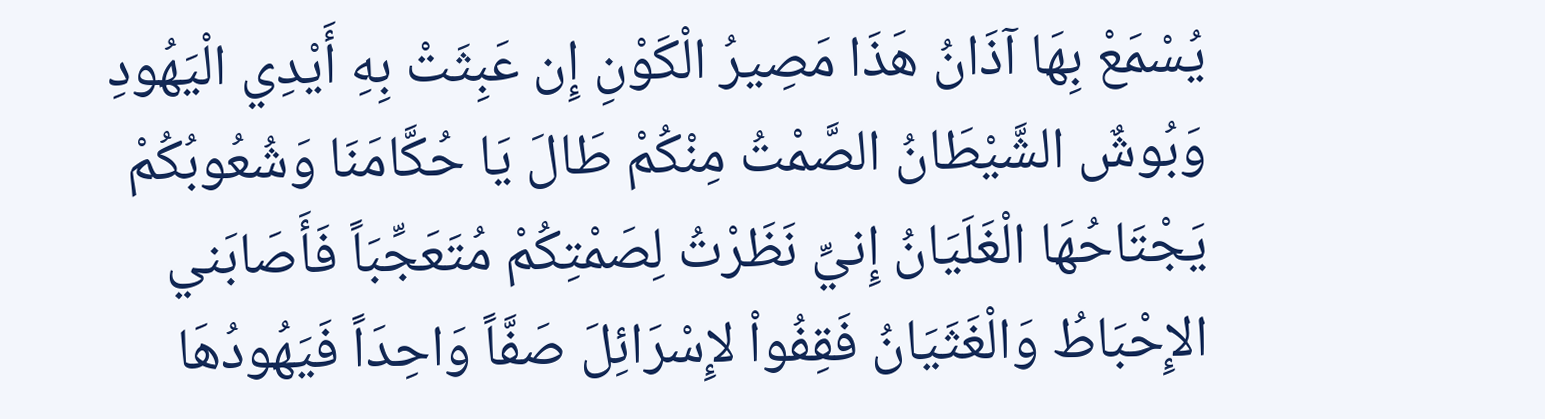يُسْمَعْ بِهَا آذَانُ هَذَا مَصِيرُ الْكَوْنِ إِن عَبِثَتْ بِهِ أَيْدِي الْيَهُودِ وَبُوشٌ الشَّيْطَانُ الصَّمْتُ مِنْكُمْ طَالَ يَا حُكَّامَنَا وَشُعُوبُكُمْ يَجْتَاحُهَا الْغَلَيَانُ إِنيِّ نَظَرْتُ لِصَمْتِكُمْ مُتَعَجِّبَاً فَأَصَابَني الإِحْبَاطُ وَالْغَثَيَانُ فَقِفُواْ لإِسْرَائِلَ صَفَّاً وَاحِدَاً فَيَهُودُهَا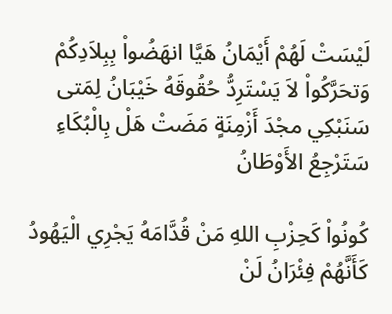لَيْسَتْ لَهُمْ أَيْمَانُ هَيَّا انهَضُواْ بِبِلاَدِكُمْ وَتحَرَّكُواْ لاَ يَسْتَرِدُّ حُقُوقَهُ خَيْبَانُ لِمَتى سَنَبْكِي مجْدَ أَزْمِنَةٍ مَضَتْ هَلْ بِالْبُكَاءِ سَتَرْجِعُ الأَوْطَانُ

كُونُواْ كَحِزْبِ اللهِ مَنْ قُدَّامَهُ يَجْرِي الْيَهُودُ كَأَنَّهُمْ فِئْرَانُ لَنْ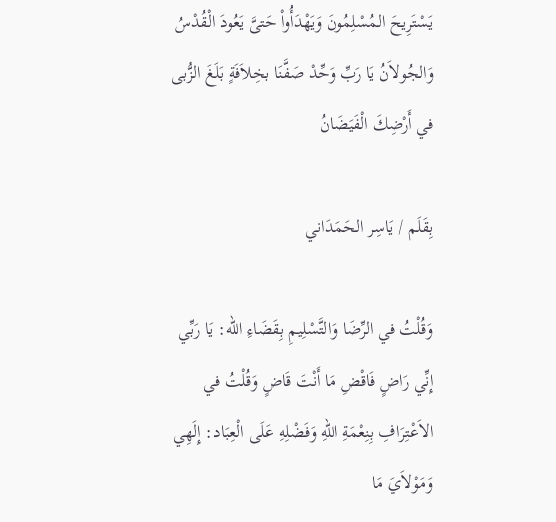يَسْتَرِيحَ المُسْلِمُونَ وَيَهْدَأُواْ حَتىَّ يَعُودَ الْقُدْسُ وَالجُولاَنُ يَا رَبِّ وَحِّدْ صَفَّنَا بخِلاَفَةٍ بَلَغَ الزُّبى في أَرْضِكَ الْفَيَضَانُ

بِقَلَم / يَاسِر الحَمَدَاني

وَقُلْتُ في الرِّضَا وَالتَّسْلِيمِ بِقَضَاءِ الله: يَا رَبِّي إِنِّي رَاضٍ فَاقْضِ مَا أَنْتَ قَاضٍ وَقُلْتُ في الاَعْتِرَافِ بِنِعْمَةِ اللهِ وَفَضْلِهِ عَلَى الْعِبَاد: إِلَهِي وَمَوْلاَيَ مَا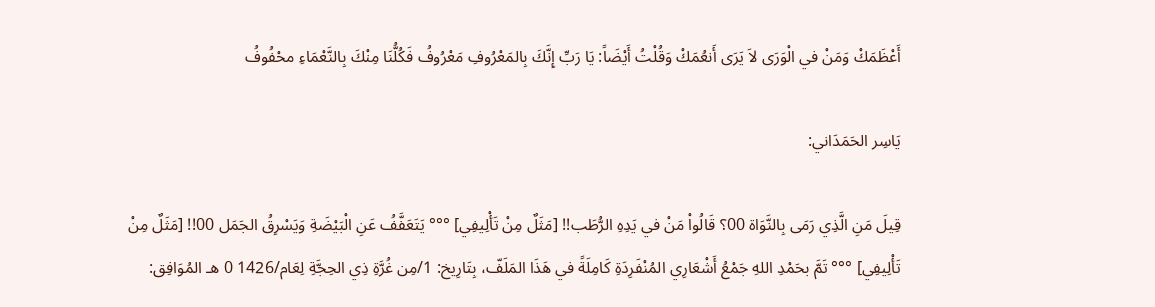أَعْظَمَكْ وَمَنْ في الْوَرَى لاَ يَرَى أَنعُمَكْ وَقُلْتُ أَيْضَاً: يَا رَبِّ إِنَّكَ بِالمَعْرُوفِ مَعْرُوفُ فَكُلُّنَا مِنْكَ بِالنَّعْمَاءِ محْفُوفُ

يَاسِر الحَمَدَاني:

قِيلَ مَنِ الَّذِي رَمَى بِالنَّوَاة 00؟ قَالُواْ مَنْ في يَدِهِ الرُّطَب!! [مَثَلٌ مِنْ تَأْلِيفِي] °°° يَتَعَفَّفُ عَنِ الْبَيْضَةِ وَيَسْرِقُ الجَمَل 00!! [مَثَلٌ مِنْ تَأْلِيفِي] °°° تَمَّ بحَمْدِ اللهِ جَمْعُ أَشْعَارِي المُنْفَرِدَةِ كَامِلَةً في هَذَا المَلَفّ، بِتَارِيخ: 1/مِن غُرَّةِ ذِي الحِجَّةِ لِعَام/1426 0 هـ المُوَافِق: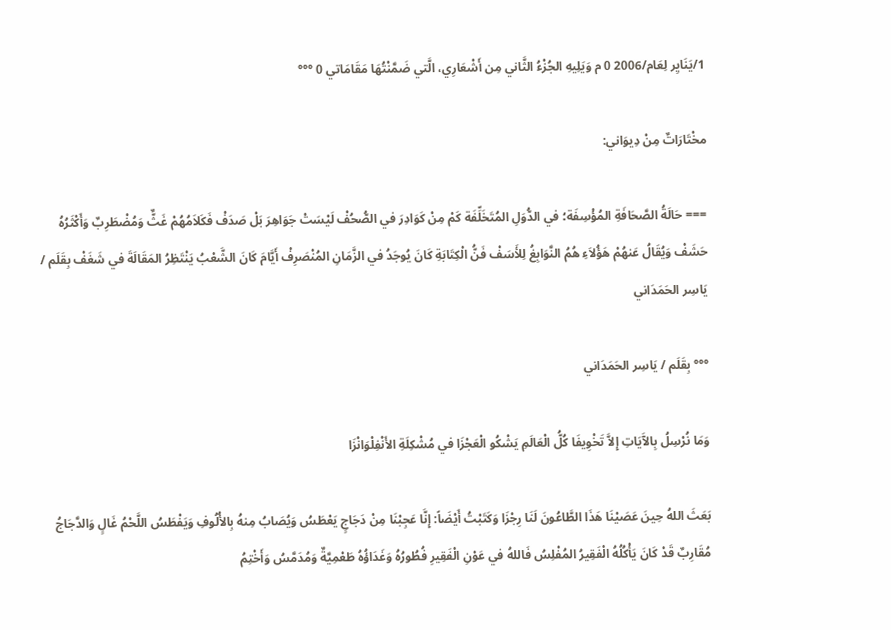1/يَنَايِر لِعَام/2006 0 م وَيَلِيهِ الجُزْءُ الثَّاني مِن أَشْعَارِي، الَّتي ضَمَّنْتُهَا مَقَامَاتي 0 °°°

مخْتَارَاتٌ مِنْ دِيوَاني:

=== حَالَةُ الصَّحَافَةِ المُؤْسِفَة؛ في الدُّوَلِ المُتَخَلِّفَة كَمْ مِنْ كَوَادِرَ في الصُّحُفْ لَيْسَتْ جَوَاهِرَ بَلْ صَدَفْ فَكَلاَمُهُمْ غَثٌّ وَمُضْطَرِبٌ وَأَكْثَرُهُ حَشَفْ وَيُقَالُ عَنهُمْ هَؤُلاَءِ هُمُ النَّوَابِغُ لِلأَسَفْ فَنُّ الْكِتَابَةِ كَانَ يُوجَدُ في الزَّمَانِ المُنْصَرِفْ أَيَّامَ كَانَ الشَّعْبُ يَنْتَظِرُ المَقَالَةَ في شَغَفْ بِقَلَم / يَاسِر الحَمَدَاني

°°° بِقَلَم / يَاسِر الحَمَدَاني

وَمَا نُرْسِلُ بِالآَيَاتِ إِلاَّ تَخْوِيفَا كُلُّ الْعَالَمِ يَشْكُو الْعَجْزَا في مُشْكِلَةِ الأَنْفِلْوَانْزَا

بَعَثَ اللهُ حِينَ عَصَيْنَا هَذَا الطَّاعُونَ لَنَا رِجْزَا وَكَتَبْتُ أَيْضَاً: إِنَّا عَجِبْنَا مِنْ دَجَاجٍ يَعْطَسُ وَيُصَابُ مِنهُ بِالأُلُوفِ وَيَفْطَسُ اللَّحْمُ غَالٍ وَالدَّجَاجُ مُقَارِبٌ قَدْ كَانَ يَأْكُلُهُ الْفَقِيرُ المُفْلِسُ فَاللهُ في عَوْنِ الْفَقِيرِ فُطُورُهُ وَغَدَاؤُهُ طَعْمِيَّةٌ وَمُدَمَّسُ وَأَخْتِمُ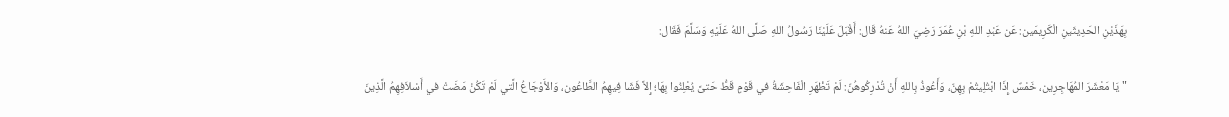بِهَذَيْنِ الحَدِيثَينِ الْكَرِيمَين: عَن عَبْدِ اللهِ بْنِ عُمَرَ رَضِيَ اللهُ عَنهُ قَال: أَقْبَلَ عَلَيْنَا رَسُولُ اللهِ صَلَّى اللهُ عَلَيْهِ وَسَلَّمَ فَقَال:

" يَا مَعْشَرَ المُهَاجِرِين، خَمْسٌ إِذَا ابْتُلِيتُمْ بِهِنّ، وَأَعُوذُ بِاللهِ أَنْ تُدْرِكُوهُنّ: لَمْ تَظْهَرِ الْفَاحِشَةُ في قَوْمٍ قَطُّ حَتىَّ يُعْلِنُوا بِهَا؛ إِلاَّ فَشَا فِيهِمُ الطَّاعُون، وَالأَوْجَاعُ الَّتي لَمْ تَكُنْ مَضَتْ في أَسْلاَفِهِمُ الَّذِينَ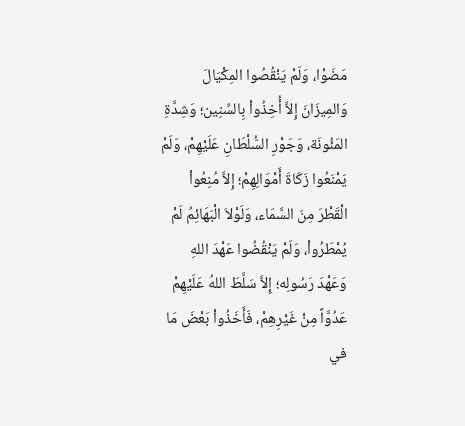مَضَوْا، وَلَمْ يَنْقُصُوا المِكْيَالَ وَالمِيزَانَ إِلاَّ أُخِذُواْ بِالسِّنِين؛ وَشِدَّةِ المَئُونَة، وَجَوْرِ السُّلْطَانِ عَلَيْهِمْ، وَلَمْ يَمْنَعُوا زَكَاةَ أَمْوَالِهِمْ؛ إِلاَّ مُنِعُواْ الْقَطْرَ مِنَ السَّمَاء، وَلَوْلاَ الْبَهَائِمُ لَمْ يُمْطَرُواْ، وَلَمْ يَنْقُضُوا عَهْدَ اللهِ وَعَهْدَ رَسُولِه؛ إِلاَّ سَلَّطَ اللهُ عَلَيْهِمْ عَدُوَّاً مِنْ غَيْرِهِمْ، فَأَخَذُواْ بَعْضَ مَا في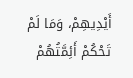أَيْدِيهِمْ، وَمَا لَمْ تَحْكُمْ أَئِمَّتُهُمْ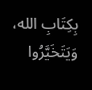بِكِتَابِ الله، وَيَتَخَيَّرُوا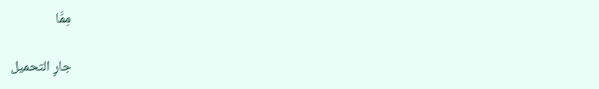مِمَّا

جارٍ التحميل